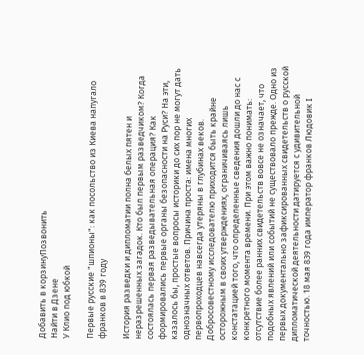Добавить в корзинуПозвонить
Найти в Дзене
У Клио под юбкой

Первые русские "шпионы": как посольство из Киева напугало франков в 839 году

История разведки и дипломатии полна белых пятен и неразрешенных загадок. Кто был первым разведчиком? Когда состоялась первая разведывательная операция? Как формировались первые органы безопасности на Руси? На эти, казалось бы, простые вопросы историки до сих пор не могут дать однозначных ответов. Причина проста: имена многих первопроходцев навсегда утеряны в глубинах веков. Добросовестному исследователю приходится быть крайне осторожным в своих утверждениях, ограничиваясь лишь констатацией того, что определенные сведения дошли до нас с конкретного момента времени. При этом важно понимать: отсутствие более ранних свидетельств вовсе не означает, что подобных явлений или событий не существовало прежде. Одно из первых документально зафиксированных свидетельств о русской дипломатической деятельности датируется с удивительной точностью. 18 мая 839 года император франков Людовик I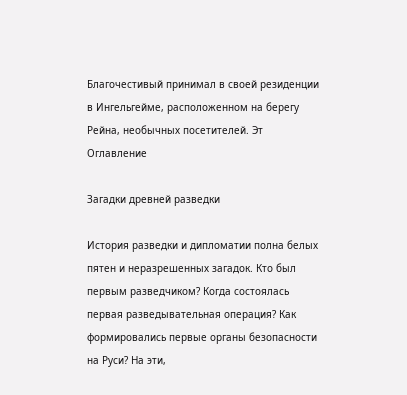Благочестивый принимал в своей резиденции в Ингельгейме, расположенном на берегу Рейна, необычных посетителей. Эт
Оглавление

Загадки древней разведки

История разведки и дипломатии полна белых пятен и неразрешенных загадок. Кто был первым разведчиком? Когда состоялась первая разведывательная операция? Как формировались первые органы безопасности на Руси? На эти,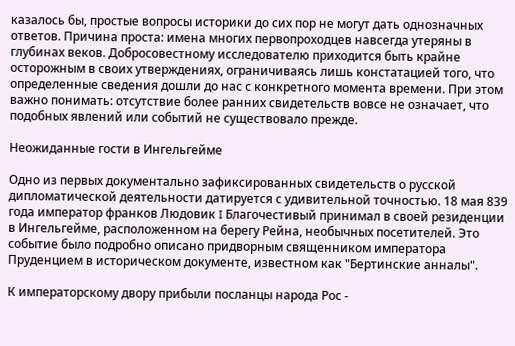казалось бы, простые вопросы историки до сих пор не могут дать однозначных ответов. Причина проста: имена многих первопроходцев навсегда утеряны в глубинах веков. Добросовестному исследователю приходится быть крайне осторожным в своих утверждениях, ограничиваясь лишь констатацией того, что определенные сведения дошли до нас с конкретного момента времени. При этом важно понимать: отсутствие более ранних свидетельств вовсе не означает, что подобных явлений или событий не существовало прежде.

Неожиданные гости в Ингельгейме

Одно из первых документально зафиксированных свидетельств о русской дипломатической деятельности датируется с удивительной точностью. 18 мая 839 года император франков Людовик I Благочестивый принимал в своей резиденции в Ингельгейме, расположенном на берегу Рейна, необычных посетителей. Это событие было подробно описано придворным священником императора Пруденцием в историческом документе, известном как "Бертинские анналы".

К императорскому двору прибыли посланцы народа Рос -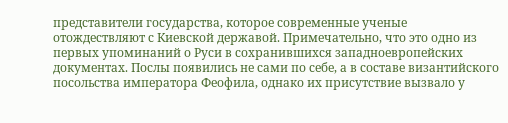представители государства, которое современные ученые отождествляют с Киевской державой. Примечательно, что это одно из первых упоминаний о Руси в сохранившихся западноевропейских документах. Послы появились не сами по себе, а в составе византийского посольства императора Феофила, однако их присутствие вызвало у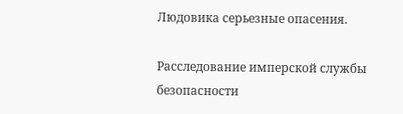Людовика серьезные опасения.

Расследование имперской службы безопасности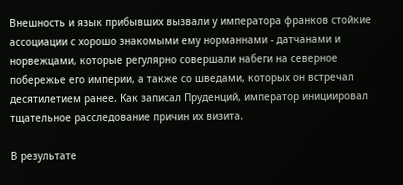Внешность и язык прибывших вызвали у императора франков стойкие ассоциации с хорошо знакомыми ему норманнами - датчанами и норвежцами, которые регулярно совершали набеги на северное побережье его империи, а также со шведами, которых он встречал десятилетием ранее. Как записал Пруденций, император инициировал тщательное расследование причин их визита.

В результате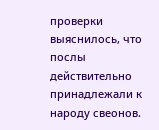проверки выяснилось, что послы действительно принадлежали к народу свеонов.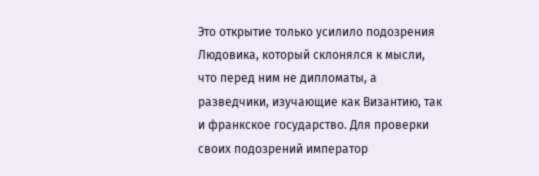Это открытие только усилило подозрения Людовика, который склонялся к мысли, что перед ним не дипломаты, а разведчики, изучающие как Византию, так и франкское государство. Для проверки своих подозрений император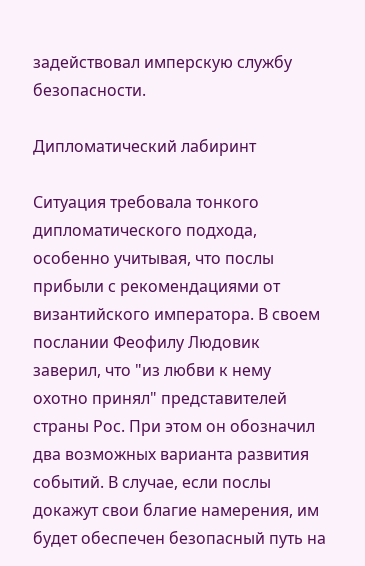задействовал имперскую службу безопасности.

Дипломатический лабиринт

Ситуация требовала тонкого дипломатического подхода, особенно учитывая, что послы прибыли с рекомендациями от византийского императора. В своем послании Феофилу Людовик заверил, что "из любви к нему охотно принял" представителей страны Рос. При этом он обозначил два возможных варианта развития событий. В случае, если послы докажут свои благие намерения, им будет обеспечен безопасный путь на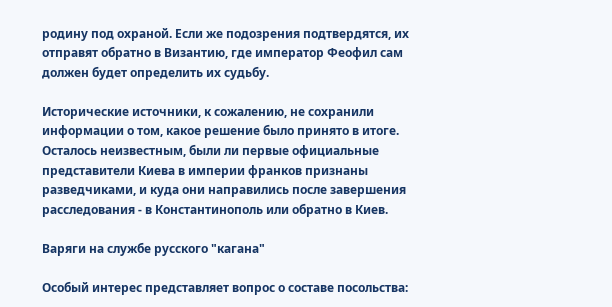родину под охраной. Если же подозрения подтвердятся, их отправят обратно в Византию, где император Феофил сам должен будет определить их судьбу.

Исторические источники, к сожалению, не сохранили информации о том, какое решение было принято в итоге. Осталось неизвестным, были ли первые официальные представители Киева в империи франков признаны разведчиками, и куда они направились после завершения расследования - в Константинополь или обратно в Киев.

Варяги на службе русского "кагана"

Особый интерес представляет вопрос о составе посольства: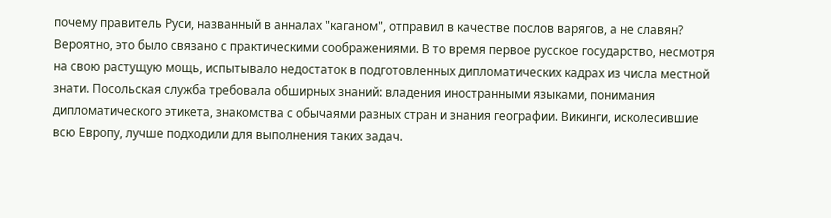почему правитель Руси, названный в анналах "каганом", отправил в качестве послов варягов, а не славян? Вероятно, это было связано с практическими соображениями. В то время первое русское государство, несмотря на свою растущую мощь, испытывало недостаток в подготовленных дипломатических кадрах из числа местной знати. Посольская служба требовала обширных знаний: владения иностранными языками, понимания дипломатического этикета, знакомства с обычаями разных стран и знания географии. Викинги, исколесившие всю Европу, лучше подходили для выполнения таких задач.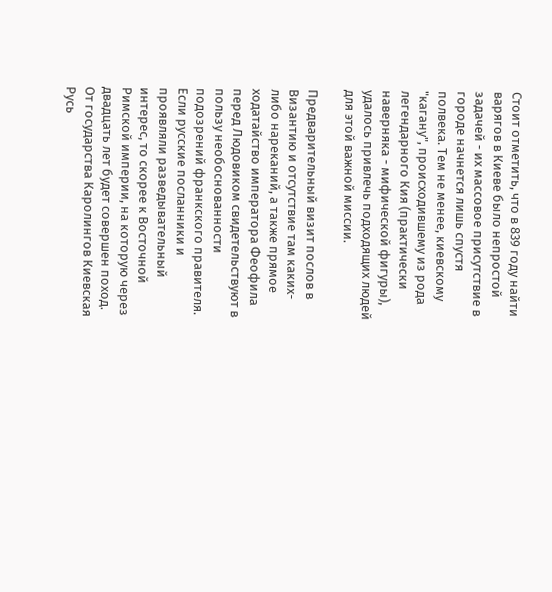Стоит отметить, что в 839 году найти варягов в Киеве было непростой задачей - их массовое присутствие в городе начнется лишь спустя полвека. Тем не менее, киевскому "кагану", происходившему из рода легендарного Кия (практически наверняка - мифической фигуры), удалось привлечь подходящих людей для этой важной миссии.

Предварительный визит послов в Византию и отсутствие там каких-либо нареканий, а также прямое ходатайство императора Феофила перед Людовиком свидетельствуют в пользу необоснованности подозрений франкского правителя. Если русские посланники и проявляли разведывательный интерес, то скорее к Восточной Римской империи, на которую через двадцать лет будет совершен поход. От государства Каролингов Киевская Русь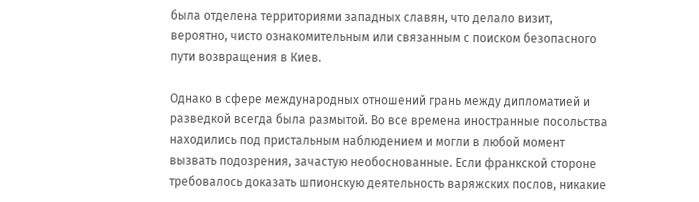была отделена территориями западных славян, что делало визит, вероятно, чисто ознакомительным или связанным с поиском безопасного пути возвращения в Киев.

Однако в сфере международных отношений грань между дипломатией и разведкой всегда была размытой. Во все времена иностранные посольства находились под пристальным наблюдением и могли в любой момент вызвать подозрения, зачастую необоснованные. Если франкской стороне требовалось доказать шпионскую деятельность варяжских послов, никакие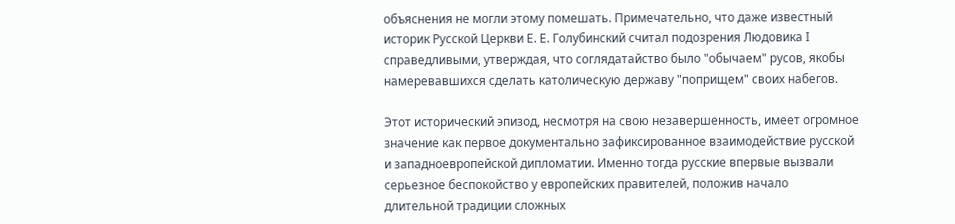объяснения не могли этому помешать. Примечательно, что даже известный историк Русской Церкви Е. Е. Голубинский считал подозрения Людовика I справедливыми, утверждая, что соглядатайство было "обычаем" русов, якобы намеревавшихся сделать католическую державу "поприщем" своих набегов.

Этот исторический эпизод, несмотря на свою незавершенность, имеет огромное значение как первое документально зафиксированное взаимодействие русской и западноевропейской дипломатии. Именно тогда русские впервые вызвали серьезное беспокойство у европейских правителей, положив начало длительной традиции сложных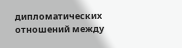дипломатических отношений между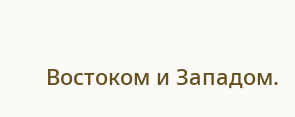Востоком и Западом.